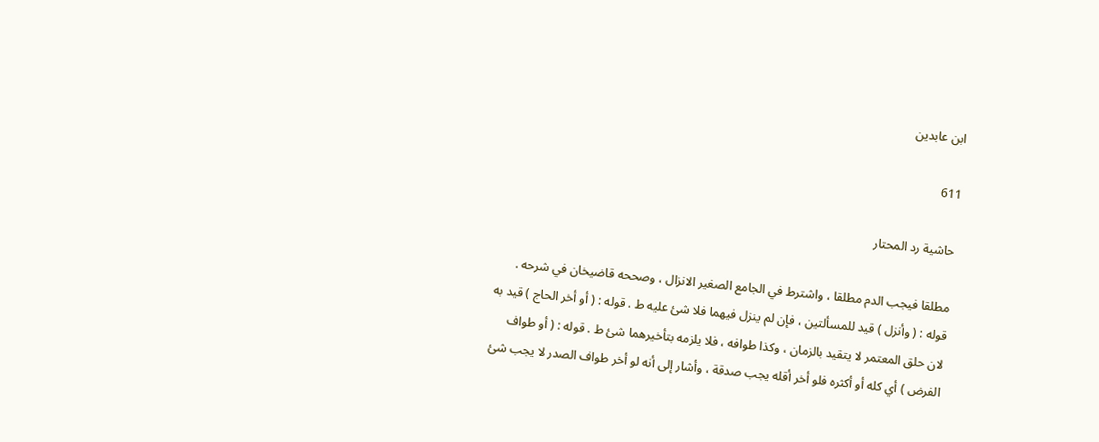ابن عابدين

611

حاشية رد المحتار

مطلقا فيجب الدم مطلقا ، واشترط في الجامع الصغير الانزال ، وصححه قاضيخان في شرحه . قوله : ( وأنزل ) قيد للمسألتين ، فإن لم ينزل فيهما فلا شئ عليه ط . قوله : ( أو أخر الحاج ) قيد به لان حلق المعتمر لا يتقيد بالزمان ، وكذا طوافه ، فلا يلزمه بتأخيرهما شئ ط . قوله : ( أو طواف الفرض ) أي كله أو أكثره فلو أخر أقله يجب صدقة ، وأشار إلى أنه لو أخر طواف الصدر لا يجب شئ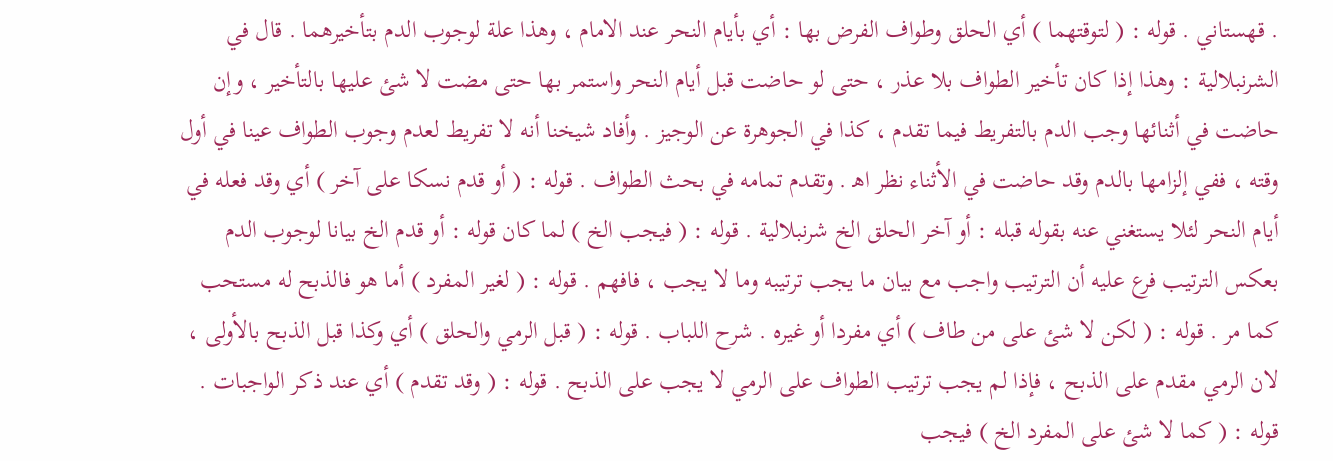. قهستاني . قوله : ( لتوقتهما ) أي الحلق وطواف الفرض بها : أي بأيام النحر عند الامام ، وهذا علة لوجوب الدم بتأخيرهما . قال في الشرنبلالية : وهذا إذا كان تأخير الطواف بلا عذر ، حتى لو حاضت قبل أيام النحر واستمر بها حتى مضت لا شئ عليها بالتأخير ، وإن حاضت في أثنائها وجب الدم بالتفريط فيما تقدم ، كذا في الجوهرة عن الوجيز . وأفاد شيخنا أنه لا تفريط لعدم وجوب الطواف عينا في أول وقته ، ففي إلزامها بالدم وقد حاضت في الأثناء نظر اه‍ . وتقدم تمامه في بحث الطواف . قوله : ( أو قدم نسكا على آخر ) أي وقد فعله في أيام النحر لئلا يستغني عنه بقوله قبله : أو آخر الحلق الخ شرنبلالية . قوله : ( فيجب الخ ) لما كان قوله : أو قدم الخ بيانا لوجوب الدم بعكس الترتيب فرع عليه أن الترتيب واجب مع بيان ما يجب ترتيبه وما لا يجب ، فافهم . قوله : ( لغير المفرد ) أما هو فالذبح له مستحب كما مر . قوله : ( لكن لا شئ على من طاف ) أي مفردا أو غيره . شرح اللباب . قوله : ( قبل الرمي والحلق ) أي وكذا قبل الذبح بالأولى ، لان الرمي مقدم على الذبح ، فإذا لم يجب ترتيب الطواف على الرمي لا يجب على الذبح . قوله : ( وقد تقدم ) أي عند ذكر الواجبات . قوله : ( كما لا شئ على المفرد الخ ) فيجب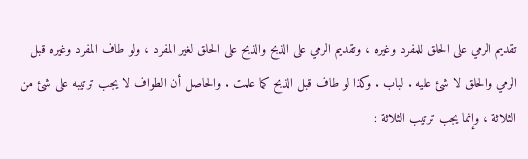تقديم الرمي على الحلق للمفرد وغيره ، وتقديم الرمي على الذبح والذبح على الحلق لغير المفرد ، ولو طاف المفرد وغيره قبل الرمي والحلق لا شئ عليه . لباب . وكذا لو طاف قبل الذبح كما علمت . والحاصل أن الطواف لا يجب ترتيبه على شئ من الثلاثة ، وإنما يجب ترتيب الثلاثة :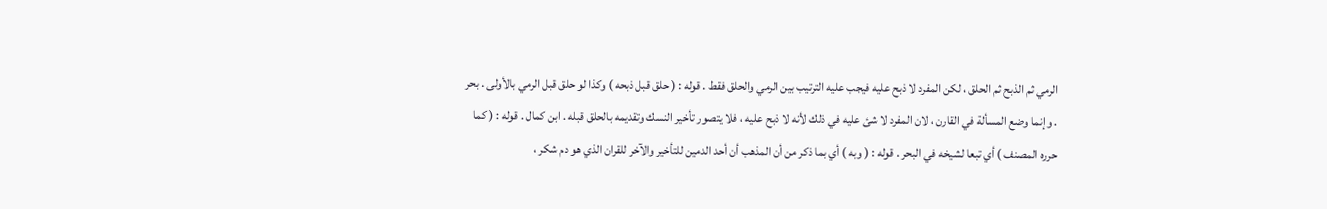الرمي ثم الذبح ثم الحلق ، لكن المفرد لا ذبح عليه فيجب عليه الترتيب بين الرمي والحلق فقط . قوله : ( حلق قبل ذبحه ) وكذا لو حلق قبل الرمي بالأولى . بحر . وإنما وضع المسألة في القارن ، لان المفرد لا شئ عليه في ذلك لأنه لا ذبح عليه ، فلا يتصور تأخير النسك وتقديمه بالحلق قبله . ابن كمال . قوله : ( كما حرره المصنف ) أي تبعا لشيخه في البحر . قوله : ( وبه ) أي بما ذكر من أن المذهب أن أحد الدمين للتأخير والآخر للقران الذي هو دم شكر ،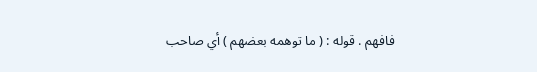فافهم . قوله : ( ما توهمه بعضهم ) أي صاحب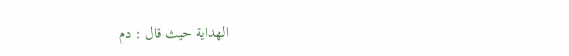الهداية حيث قال : دم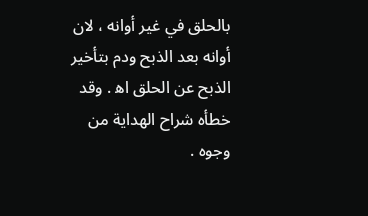بالحلق في غير أوانه ، لان أوانه بعد الذبح ودم بتأخير الذبح عن الحلق اه‍ . وقد خطأه شراح الهداية من وجوه .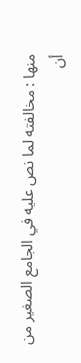منها : مخالفته لما نص عليه في الجامع الصغير من أن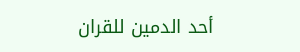أحد الدمين للقران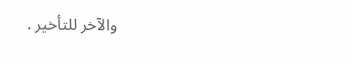والآخر للتأخير .